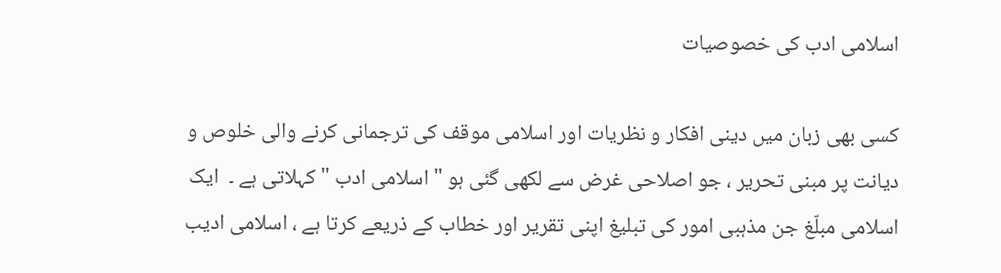اسلامی ادب کی خصوصیات

کسی بھی زبان میں دینی افکار و نظریات اور اسلامی موقف کی ترجمانی کرنے والی خلوص و دیانت پر مبنی تحریر ، جو اصلاحی غرض سے لکھی گئی ہو " اسلامی ادب " کہلاتی ہے ۔  ایک اسلامی مبلّغ جن مذہبی امور کی تبلیغ اپنی تقریر اور خطاب کے ذریعے کرتا ہے ، اسلامی ادیب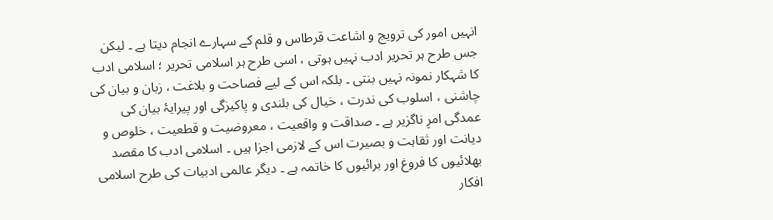انہیں امور کی ترویج و اشاعت قرطاس و قلم کے سہارے انجام دیتا ہے ۔ لیکن جس طرح ہر تحریر ادب نہیں ہوتی ، اسی طرح ہر اسلامی تحریر ؛ اسلامی ادب کا شہکار نمونہ نہیں بنتی ۔ بلکہ اس کے لیے فصاحت و بلاغت ، زبان و بیان کی چاشنی ، اسلوب کی ندرت ، خیال کی بلندی و پاکیزگی اور پیرایۂ بیان کی عمدگی امرِ ناگزیر ہے ۔ صداقت و واقعیت ، معروضیت و قطعیت ، خلوص و دیانت اور ثقاہت و بصیرت اس کے لازمی اجزا ہیں ۔ اسلامی ادب کا مقصد بھلائیوں کا فروغ اور برائیوں کا خاتمہ ہے ۔ دیگر عالمی ادبیات کی طرح اسلامی افکار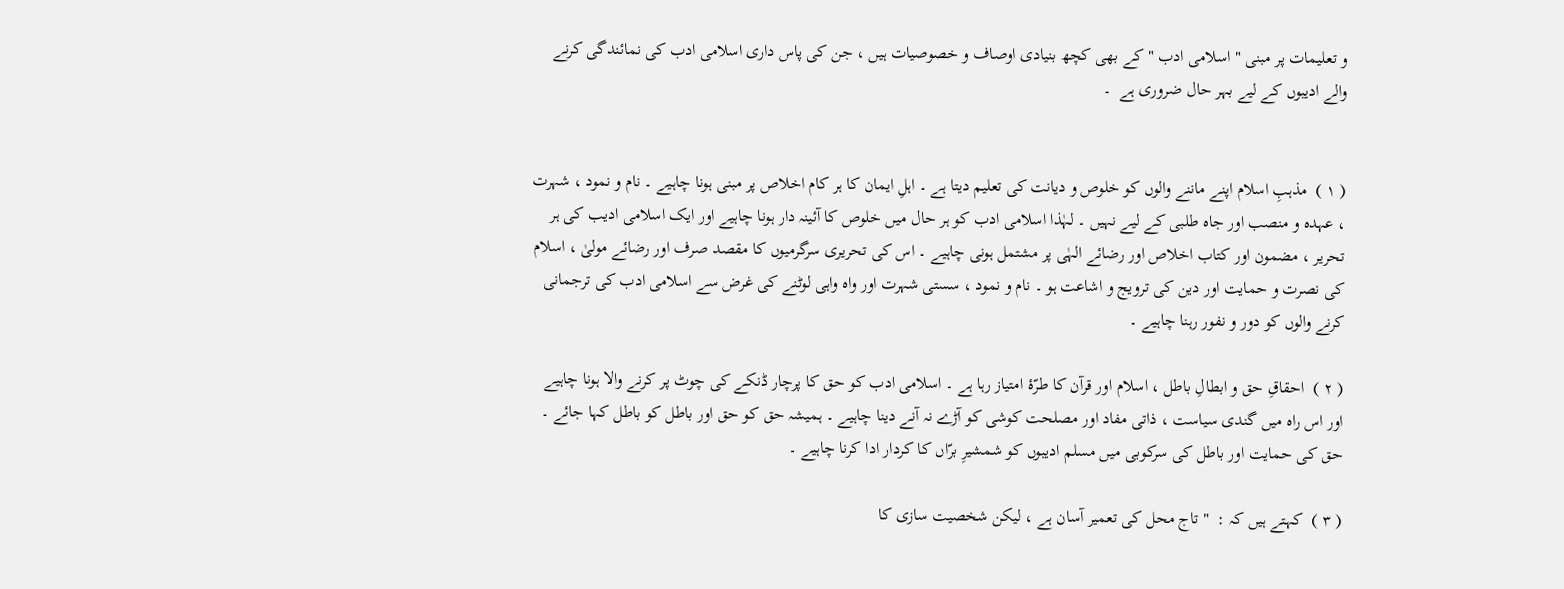و تعلیمات پر مبنی " اسلامی ادب " کے بھی کچھ بنیادی اوصاف و خصوصیات ہیں ، جن کی پاس داری اسلامی ادب کی نمائندگی کرنے والے ادیبوں کے لیے بہر حال ضروری ہے  ۔


( ١ )  مذہبِ اسلام اپنے ماننے والوں کو خلوص و دیانت کی تعلیم دیتا ہے ۔ اہلِ ایمان کا ہر کام اخلاص پر مبنی ہونا چاہیے ۔ نام و نمود ، شہرت ، عہدہ و منصب اور جاہ طلبی کے لیے نہیں ۔ لہٰذا اسلامی ادب کو ہر حال میں خلوص کا آئینہ دار ہونا چاہیے اور ایک اسلامی ادیب کی ہر تحریر ، مضمون اور کتاب اخلاص اور رضائے الہٰی پر مشتمل ہونی چاہیے ۔ اس کی تحریری سرگرمیوں کا مقصد صرف اور رضائے مولیٰ ، اسلام کی نصرت و حمایت اور دین کی ترویج و اشاعت ہو ۔ نام و نمود ، سستی شہرت اور واہ واہی لوٹنے کی غرض سے اسلامی ادب کی ترجمانی کرنے والوں کو دور و نفور رہنا چاہیے ۔

( ٢ )  احقاقِ حق و ابطالِ باطل ، اسلام اور قرآن کا طرّۂ امتیاز رہا ہے ۔ اسلامی ادب کو حق کا پرچار ڈنکے کی چوٹ پر کرنے والا ہونا چاہیے اور اس راہ میں گندی سیاست ، ذاتی مفاد اور مصلحت کوشی کو آڑے نہ آنے دینا چاہیے ۔ ہمیشہ حق کو حق اور باطل کو باطل کہا جائے ۔ حق کی حمایت اور باطل کی سرکوبی میں مسلم ادیبوں کو شمشیرِ برّاں کا کردار ادا کرنا چاہیے ۔

( ٣ )  کہتے ہیں کہ :  " تاج محل کی تعمیر آسان ہے ، لیکن شخصیت سازی کا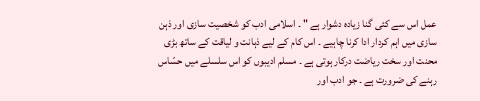عمل اس سے کئی گنا زیادہ دشوار ہے " ۔ اسلامی ادب کو شخصیت سازی اور ذہن سازی میں اہم کردار ادا کرنا چاہیے ۔ اس کام کے لیے ذہانت و لیاقت کے ساتھ بڑی محنت اور سخت ریاضت درکار ہوتی ہے ۔ مسلم ادیبوں کو اس سلسلے میں حسّاس رہنے کی ضرورت ہے ۔ جو ادب اور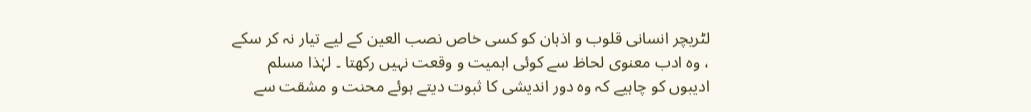لٹریچر انسانی قلوب و اذہان کو کسی خاص نصب العین کے لیے تیار نہ کر سکے ، وہ ادب معنوی لحاظ سے کوئی اہمیت و وقعت نہیں رکھتا ۔ لہٰذا مسلم ادیبوں کو چاہیے کہ وہ دور اندیشی کا ثبوت دیتے ہوئے محنت و مشقت سے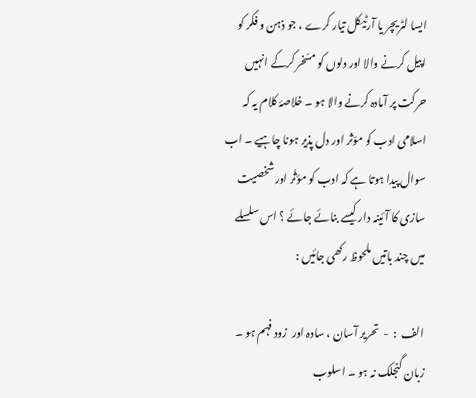ایسا لٹریچر یا آرٹیکل تیار کرے ، جو ذہن و فکر کو اپیل کرنے والا اور دلوں کو مسّخر کرکے انہیں حرکت پر آمادہ کرنے والا ہو ۔ خلاصۂ کلام یہ کہ اسلامی ادب کو موّثر اور دل پذیر ہونا چاہیے ۔ اب سوال پیدا ہوتا ہے کہ ادب کو مؤثّر اور شخصیت سازی کا آئینہ دار کیسے بنائے جائے ؟ اس سلسلے میں چند باتیں ملحوظ رکھی جائیں :

الف  :  -  تحریر آسان ، سادہ اور  زود فہم ہو ۔ زبان گنجلک نہ ہو ۔ اسلوب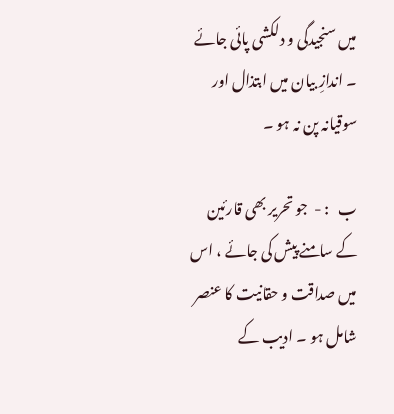میں سنجیدگی و دلکشی پائی جائے ۔ اندازِ بیان میں ابتذال اور سوقیانہ پن نہ ہو ۔

ب   : -  جو تحریر بھی قارئین کے سامنے پیش کی جائے ، اس میں صداقت و حقانیت کا عنصر شامل ہو ۔ ادیب کے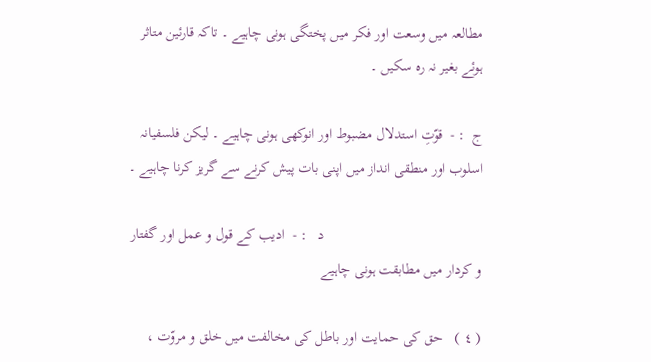مطالعہ میں وسعت اور فکر میں پختگی ہونی چاہیے ۔ تاکہ قارئین متاثر ہوئے بغیر نہ رہ سکیں ۔

ج  : -  قوّتِ استدلال مضبوط اور انوکھی ہونی چاہیے ۔ لیکن فلسفیانہ اسلوب اور منطقی انداز میں اپنی بات پیش کرنے سے گریز کرنا چاہیے ۔

                                          د   : -  ادیب کے قول و عمل اور گفتار و کردار میں مطابقت ہونی چاہیے

( ٤ )   حق کی حمایت اور باطل کی مخالفت میں خلق و مروّت ،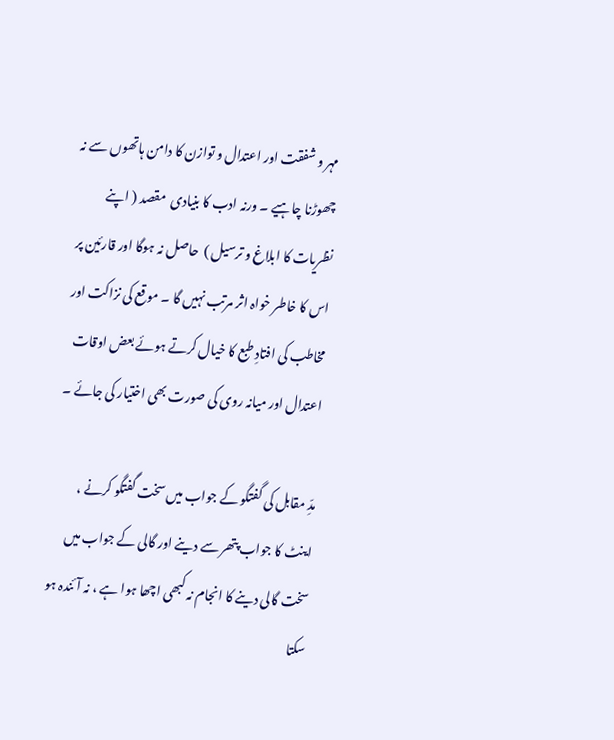مہر و شفقت اور اعتدال و توازن کا دامن ہاتھوں سے نہ چھوڑنا چاہیے ۔ ورنہ ادب کا بنیادی  مقصد ( اپنے نظریات کا ابلاغ و ترسیل )  حاصل نہ ہوگا اور قارئین پر اس کا خاطر خواہ اثر مرتب نہیں گا ۔ موقع کی نزاکت اور مخاطب کی افتادِ طبع کا خیال کرتے ہوئے بعض اوقات اعتدال اور میانہ روی کی صورت بھی اختیار کی جائے ۔

مدِّ مقابل کی گفتگو کے جواب میں سخت گفتگو کرنے ، اینٹ کا جواب پتھر سے دینے اور گالی کے جواب میں سخت گالی دینے کا انجام نہ کبھی اچھا ہوا ہے ، نہ آئندہ ہو سکتا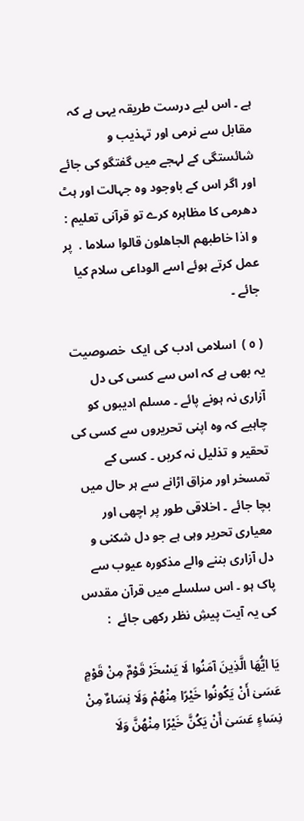ہے ۔ اس لیے درست طریقہ یہی ہے کہ مقابل سے نرمی اور تہذیب و شائستگی کے لہجے میں گفتگو کی جائے اور اگر اس کے باوجود وہ جہالت اور ہٹ دھرمی کا مظاہرہ کرے تو قرآنی تعلیم :  و اذا خاطبھم الجاھلون قالوا سلاما .  پر عمل کرتے ہوئے اسے الوداعی سلام کیا جائے ۔

( ٥ )  اسلامی ادب کی ایک  خصوصیت یہ بھی ہے کہ اس سے کسی کی دل آزاری نہ ہونے پائے ۔ مسلم ادیبوں کو چاہیے کہ وہ اپنی تحریروں سے کسی کی تحقیر و تذلیل نہ کریں ۔ کسی کے تمسخر اور مزاق اڑانے سے ہر حال میں بچا جائے ۔ اخلاقی طور پر اچھی اور معیاری تحریر وہی ہے جو دل شکنی و دل آزاری بننے والے مذکورہ عیوب سے پاک ہو ۔ اس سلسلے میں قرآن مقدس کی یہ آیت پیشِ نظر رکھی جائے  :

يَا ايُّهَا الَّذِينَ آمَنُوا لَا يَسْخَرْ قَوْمٌ مِنْ قَوْمٍ عَسَىٰ أَنْ يَكُونُوا خَيْرًا مِنْهُمْ وَلَا نِسَاءٌ مِنْ نِسَاءٍ عَسَىٰ أَنْ يَكُنَّ خَيْرًا مِنْهُنَّ وَلَا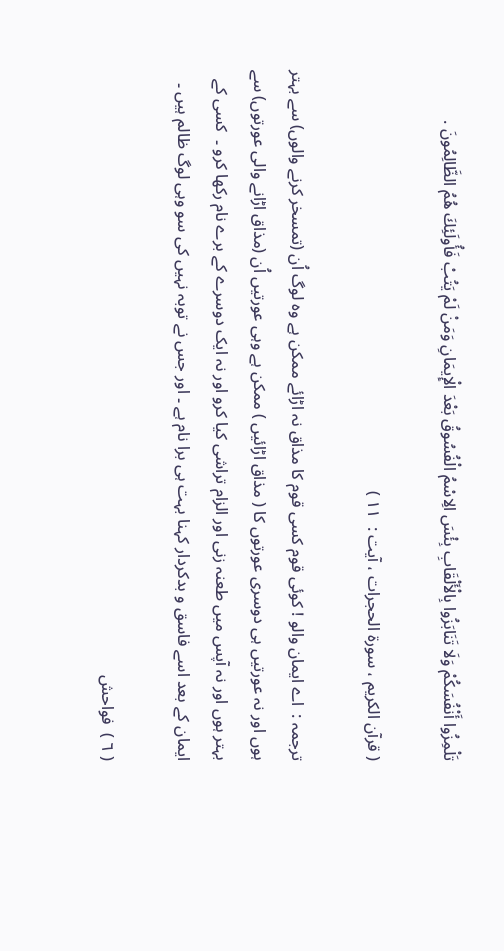تَلْمِزُوا أَنْفُسَكُمْ وَلَا تَنَابَزُوا بِالْأَلْقَابِ بِئْسَ الِاسْمُ الْفُسُوقُ بَعْدَ الْإِيمَانِ وَمَنْ لَمْ يَتُبْ فَأُولَئِكَ هُمُ الظَّالِمُونَ .

( قرآن الکریم ، سورة الحجرات ، آیت :  ١١ )

ترجمہ :  اے ایمان والو ! کوئی قوم کسی قوم کا مذاق نہ اڑائے ممکن ہے وہ لوگ اُن (تمسخر کرنے والوں) سے بہتر ہوں اور نہ عورتیں ہی دوسری عورتوں کا ( مذاق اڑائیں ) ممکن ہے وہی عورتیں اُن (مذاق اڑانے والی عورتوں) سے بہتر ہوں اور نہ آپس میں طعنہ زنی اور الزام تراشی کیا کرو اور نہ ایک دوسرے کے برے نام رکھا کرو ۔  کسی کے ایمان کے بعد اسے فاسق و بدکردار کہنا بہت ہی برا نام ہے ۔ اور جس نے توبہ نہیں کی سو وہی لوگ ظالم ہیں ۔

( ٦ )  فواحش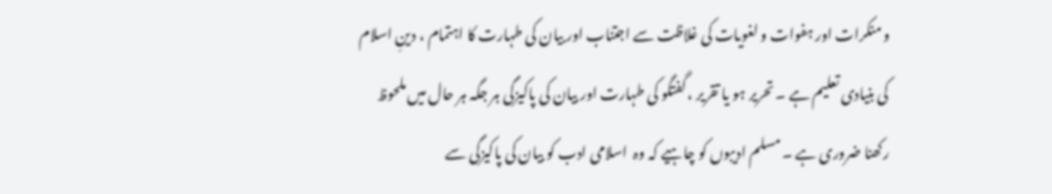و منکرات اور ہفوات و لغویات کی غلاظت سے اجتناب اور بیان کی طہارت کا اہتمام ، دینِ اسلام کی بنیادی تعلیم ہے ۔ تحریر ہو یا تقریر ، گفتگو کی طہارت اور بیان کی پاکیزگی ہر جگہ ہر حال میں ملحوظ رکھنا ضروری ہے ۔ مسلم ادیبوں کو چاہیے کہ وہ  اسلامی ادب کو بیان کی پاکیزگی سے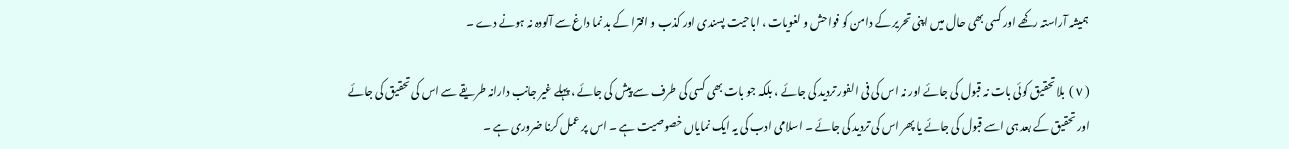ہمیشہ آراستہ رکھے اور کسی بھی حال میں اپنی تحریر کے دامن کو فواحش و لغویات ، اباحیت پسندی اور کذب و افترا کے بد نما داغ سے آلودہ نہ ہونے دے ۔

( ٧ )  بلا تحقیق کوئی بات نہ قبول کی جائے اور نہ اس کی فی الفور تردید کی جائے ، بلکہ جو بات بھی کسی کی طرف سے پیش کی جائے ، پہلے غیر جانب دارانہ طریقے سے اس کی تحقیق کی جائے اور تحقیق کے بعد ہی اسے قبول کی جائے یا پھر اس کی تردید کی جائے ۔ اسلامی ادب کی یہ ایک نمایاں خصوصیت ہے ۔ اس پر عمل کرنا ضروری ہے ۔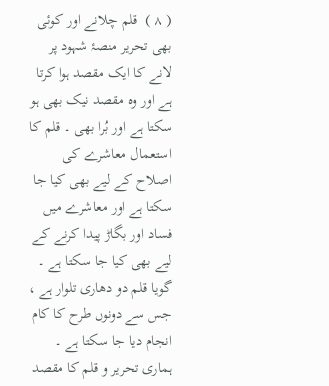( ٨ )  قلم چلانے اور کوئی بھی تحریر منصۂ شہود پر لانے کا ایک مقصد ہوا کرتا ہے اور وہ مقصد نیک بھی ہو سکتا ہے اور بُرا بھی ۔ قلم کا استعمال معاشرے کی اصلاح کے لیے بھی کیا جا سکتا ہے اور معاشرے میں فساد اور بگاڑ پیدا کرنے کے لیے بھی کیا جا سکتا ہے ۔ گویا قلم دو دھاری تلوار ہے ، جس سے دونوں طرح کا کام انجام دیا جا سکتا ہے ۔ ہماری تحریر و قلم کا مقصد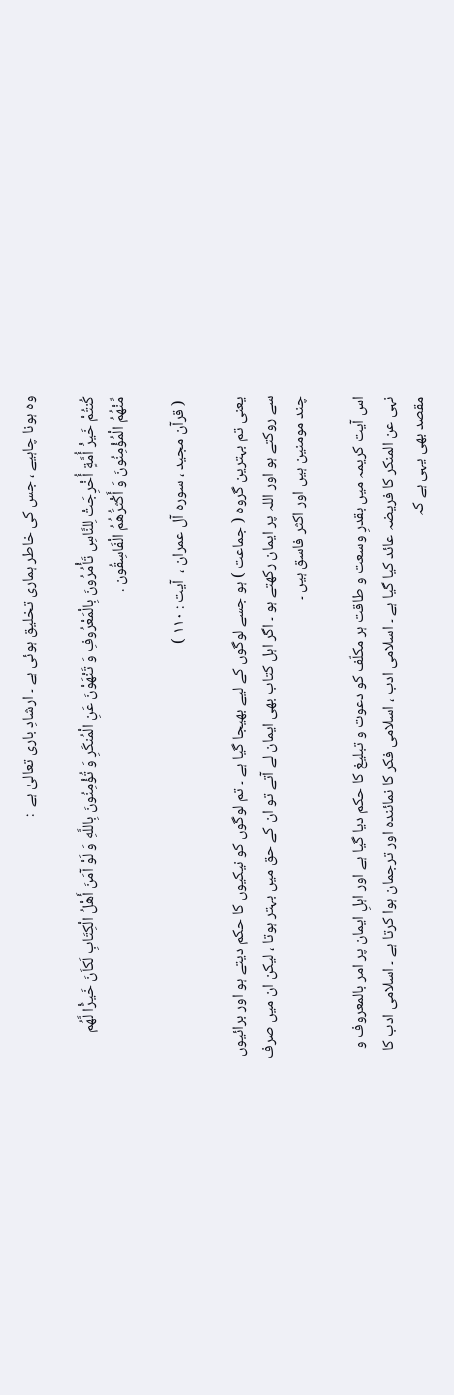وہ ہونا چاہیے ، جس کی خاطر ہماری تخلیق ہوئی ہے ۔ ارشادِ باری تعالیٰ ہے  :

كُنتُمْ خَيرَْ أُمَّةٍ أُخْرِجَتْ لِلنَّاسِ تَأْمُرُونَ بِالْمَعْرُوفِ وَ تَنْهَوْنَ عَنِ الْمُنكَرِ وَ تُؤْمِنُونَ بِاللَّهِ وَ لَوْ آمَنَ أَهْلُ الْكِتَابِ لَكاَنَ خَيرًْا لَّهُم مِّنْهُمُ الْمُؤْمِنُونَ وَ أَكْثرَُهُمُ الْفَاسِقُون .

 ( قرآن مجید ، سوره آل عمران ،  آيت : ١١٠ )

یعنی تم بہترین گروہ ( جماعت ) ہو جسے لوگوں کے لیے بھیجا گیا ہے ۔ تم لوگوں کو نیکیوں کا حکم دیتے ہو اور برائیوں سے روکتے ہو اور اللہ پر ایمان رکھتے ہو ۔ اگر اہل کتاب بھی ایمان لے آتے تو ان کے حق میں بہتر ہوتا ، لیکن ان میں صرف چند مومنین ہیں اور اکثر فاسق ہیں ۔

اس آیت کریمہ میں بقدرِ وسعت و طاقت ہر مکلّف کو دعوت و تبلیغ کا حکم دیا گیا ہے اور اہلِ ایمان پر امر بالمعروف و نہی عن المنکر کا فریضہ عائد کیا گیا ہے ۔ اسلامی ادب ، اسلامی فکر کا نمائندہ اور ترجمان ہوا کرتا ہے ۔ اسلامی ادب کا مقصد بھی یہی ہے کہ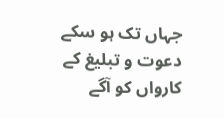جہاں تک ہو سکے دعوت و تبلیغ کے کارواں کو آگے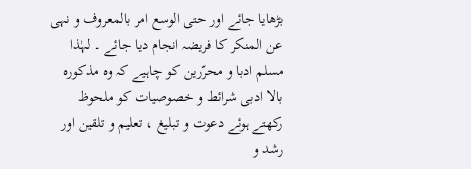بڑھایا جائے اور حتی الوسع امر بالمعروف و نہی عن المنکر کا فریضہ انجام دیا جائے ۔ لہٰذا مسلم ادبا و محرّرین کو چاہیے کہ وہ مذکورہ بالا ادبی شرائط و خصوصیات کو ملحوظ رکھتے ہوئے دعوت و تبلیغ ، تعلیم و تلقین اور رشد و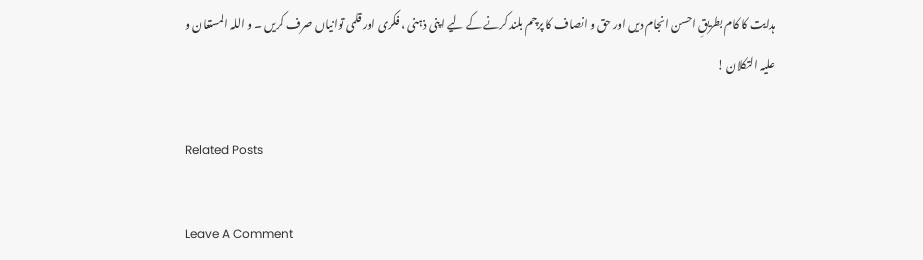ہدایت کا کام بطریقِ احسن انجام دیں اور حق و انصاف کا پرچم بلند کرنے کے لیے اپنی ذہنی ، فکری اور قلمی توانیاں صرف کریں ۔ و اللہ المستعان و علیہ التکلان !

Related Posts

Leave A Comment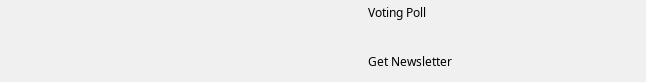Voting Poll

Get Newsletter